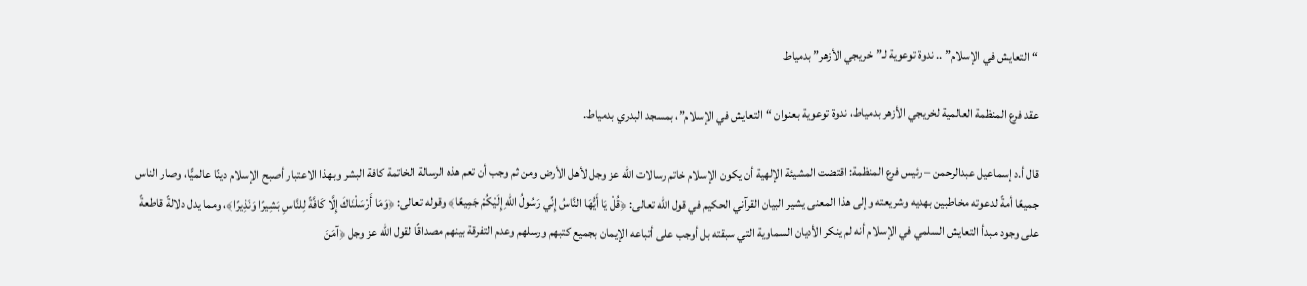“التعايش في الإسلام” .. ندوة توعوية لـ”خريجي الأزهر” بدمياط

عقد فرع المنظمة العالمية لخريجي الأزهر بدمياط، ندوة توعوية بعنوان “التعايش في الإسلام”، بمسجد البدري بدمياط.

قال أ.د إسماعيل عبدالرحمن – رئيس فرع المنظمة: اقتضت المشيئة الإلهية أن يكون الإسلام خاتم رسالات الله عز وجل لأهل الأرض ومن ثم وجب أن تعم هذه الرسالة الخاتمة كافة البشر وبهذا الاعتبار أصبح الإسلام دينًا عالميًّا، وصار الناس جميعًا أمةً لدعوته مخاطبين بهديه وشريعته وإلى هذا المعنى يشير البيان القرآني الحكيم في قول الله تعالى: ﴿قُلْ يَا أَيُّهَا النَّاسُ إِنِّي رَسُولُ اللهِ إِلَيْكُمْ جَمِيعًا﴾ وقوله تعالى: ﴿وَمَا أَرْسَلْنَاكَ إِلَّا كَافَّةً لِلنَّاسِ بَشِيرًا وَنَذِيرًا﴾، ومما يدل دلالةً قاطعةً على وجود مبدأ التعايش السلمي في الإسلام أنه لم ينكر الأديان السماوية التي سبقته بل أوجب على أتباعه الإيمان بجميع كتبهم ورسلهم وعدم التفرقة بينهم مصداقًا لقول الله عز وجل ﴿آمَنَ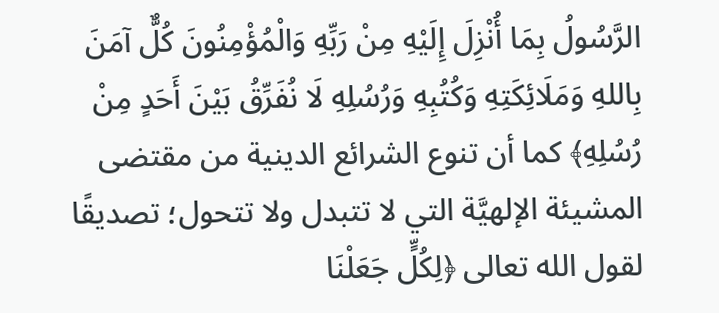الرَّسُولُ بِمَا أُنْزِلَ إِلَيْهِ مِنْ رَبِّهِ وَالْمُؤْمِنُونَ كُلٌّ آمَنَ بِاللهِ وَمَلَائِكَتِهِ وَكُتُبِهِ وَرُسُلِهِ لَا نُفَرِّقُ بَيْنَ أَحَدٍ مِنْ رُسُلِهِ﴾ كما أن تنوع الشرائع الدينية من مقتضى المشيئة الإلهيَّة التي لا تتبدل ولا تتحول؛ تصديقًا لقول الله تعالى ﴿لِكُلٍّ جَعَلْنَا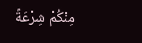مِنْكُمْ شِرْعَةً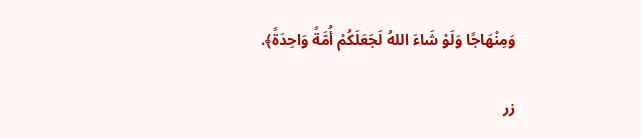وَمِنْهَاجًا وَلَوْ شَاءَ اللهُ لَجَعَلَكُمْ أُمَّةً وَاحِدَةً﴾.

زر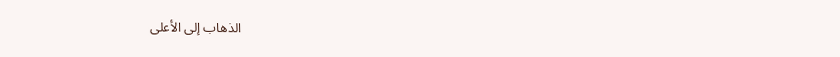الذهاب إلى الأعلى